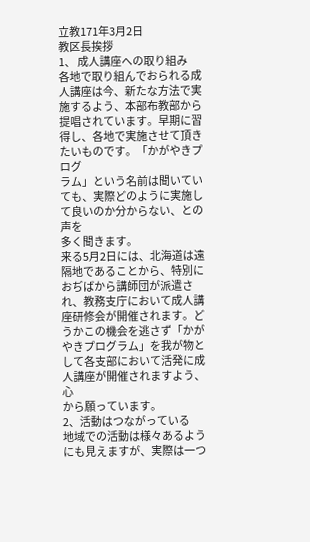立教171年3月2日
教区長挨拶
1、 成人講座への取り組み
各地で取り組んでおられる成人講座は今、新たな方法で実施するよう、本部布教部から
提唱されています。早期に習得し、各地で実施させて頂きたいものです。「かがやきプログ
ラム」という名前は聞いていても、実際どのように実施して良いのか分からない、との声を
多く聞きます。
来る5月2日には、北海道は遠隔地であることから、特別におぢばから講師団が派遣さ
れ、教務支庁において成人講座研修会が開催されます。どうかこの機会を逃さず「かが
やきプログラム」を我が物として各支部において活発に成人講座が開催されますよう、心
から願っています。
2、活動はつながっている
地域での活動は様々あるようにも見えますが、実際は一つ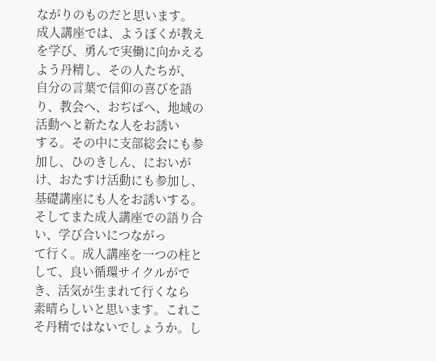ながりのものだと思います。
成人講座では、ようぼくが教えを学び、勇んで実働に向かえるよう丹精し、その人たちが、
自分の言葉で信仰の喜びを語り、教会へ、おぢばへ、地域の活動へと新たな人をお誘い
する。その中に支部総会にも参加し、ひのきしん、においがけ、おたすけ活動にも参加し、
基礎講座にも人をお誘いする。そしてまた成人講座での語り合い、学び合いにつながっ
て行く。成人講座を一つの柱として、良い循環サイクルができ、活気が生まれて行くなら
素晴らしいと思います。これこそ丹精ではないでしょうか。し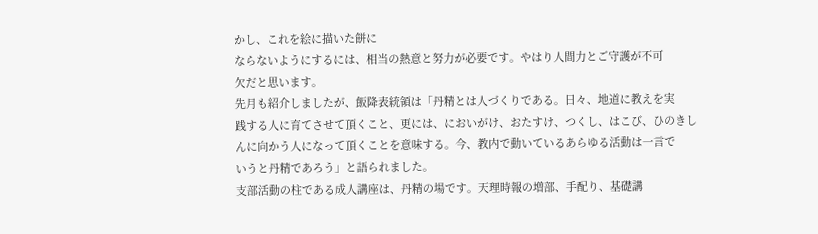かし、これを絵に描いた餅に
ならないようにするには、相当の熱意と努力が必要です。やはり人間力とご守護が不可
欠だと思います。
先月も紹介しましたが、飯降表統領は「丹精とは人づくりである。日々、地道に教えを実
践する人に育てさせて頂くこと、更には、においがけ、おたすけ、つくし、はこび、ひのきし
んに向かう人になって頂くことを意味する。今、教内で動いているあらゆる活動は一言で
いうと丹精であろう」と語られました。
支部活動の柱である成人講座は、丹精の場です。天理時報の増部、手配り、基礎講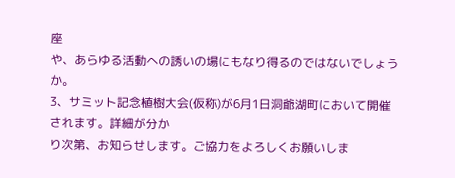座
や、あらゆる活動への誘いの場にもなり得るのではないでしょうか。
3、サミット記念植樹大会(仮称)が6月1日洞爺湖町において開催されます。詳細が分か
り次第、お知らせします。ご協力をよろしくお願いしま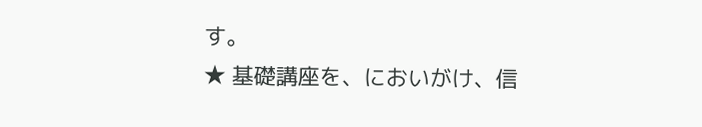す。
★ 基礎講座を、においがけ、信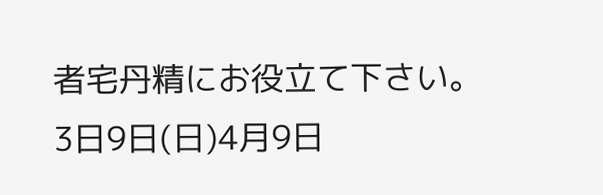者宅丹精にお役立て下さい。
3日9日(日)4月9日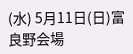(水) 5月11日(日)富良野会場